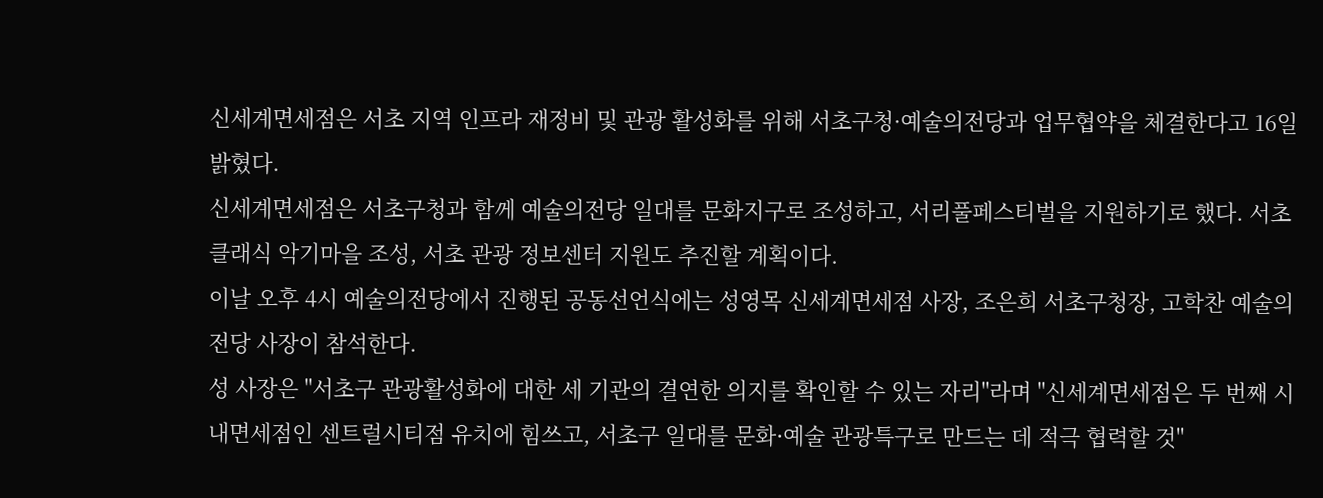신세계면세점은 서초 지역 인프라 재정비 및 관광 활성화를 위해 서초구청·예술의전당과 업무협약을 체결한다고 16일 밝혔다.
신세계면세점은 서초구청과 함께 예술의전당 일대를 문화지구로 조성하고, 서리풀페스티벌을 지원하기로 했다. 서초 클래식 악기마을 조성, 서초 관광 정보센터 지원도 추진할 계획이다.
이날 오후 4시 예술의전당에서 진행된 공동선언식에는 성영목 신세계면세점 사장, 조은희 서초구청장, 고학찬 예술의전당 사장이 참석한다.
성 사장은 "서초구 관광활성화에 대한 세 기관의 결연한 의지를 확인할 수 있는 자리"라며 "신세계면세점은 두 번째 시내면세점인 센트럴시티점 유치에 힘쓰고, 서초구 일대를 문화∙예술 관광특구로 만드는 데 적극 협력할 것"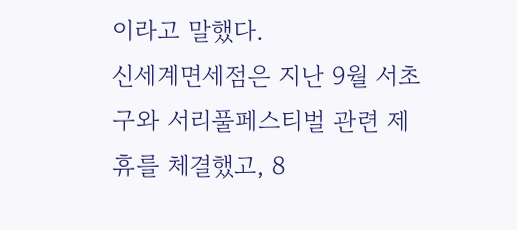이라고 말했다.
신세계면세점은 지난 9월 서초구와 서리풀페스티벌 관련 제휴를 체결했고, 8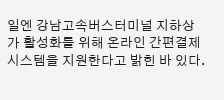일엔 강남고속버스터미널 지하상가 활성화를 위해 온라인 간편결제시스템을 지원한다고 밝힌 바 있다.